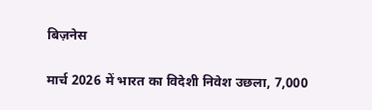बिज़नेस

मार्च 2026 में भारत का विदेशी निवेश उछला, 7,000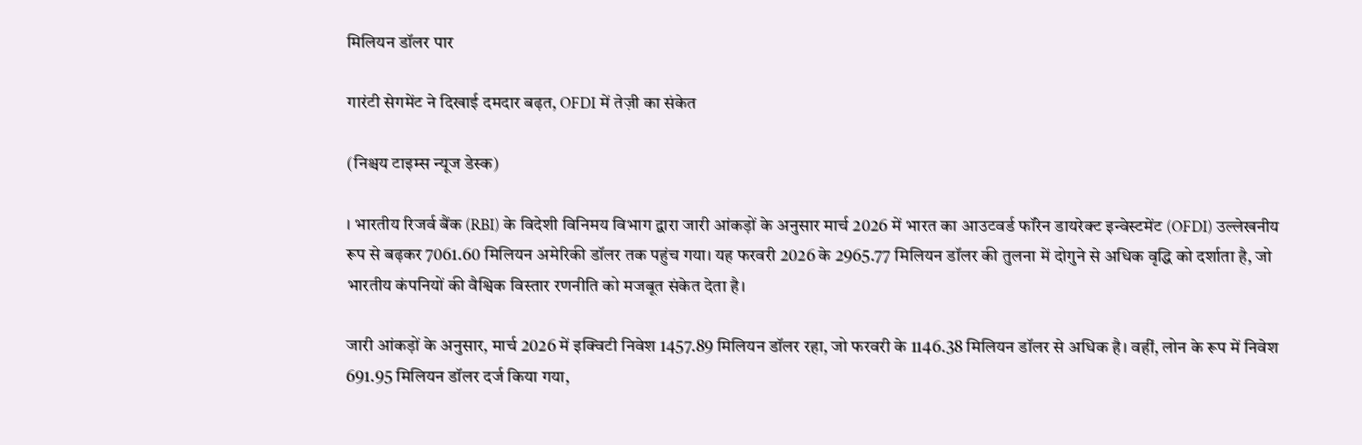मिलियन डॉलर पार

गारंटी सेगमेंट ने दिखाई दमदार बढ़त, OFDI में तेज़ी का संकेत

(निश्चय टाइम्स न्यूज डेस्क)

। भारतीय रिजर्व बैंक (RBI) के विदेशी विनिमय विभाग द्वारा जारी आंकड़ों के अनुसार मार्च 2026 में भारत का आउटवर्ड फॉरेन डायरेक्ट इन्वेस्टमेंट (OFDI) उल्लेखनीय रूप से बढ़कर 7061.60 मिलियन अमेरिकी डॉलर तक पहुंच गया। यह फरवरी 2026 के 2965.77 मिलियन डॉलर की तुलना में दोगुने से अधिक वृद्धि को दर्शाता है, जो भारतीय कंपनियों की वैश्विक विस्तार रणनीति को मजबूत संकेत देता है।

जारी आंकड़ों के अनुसार, मार्च 2026 में इक्विटी निवेश 1457.89 मिलियन डॉलर रहा, जो फरवरी के 1146.38 मिलियन डॉलर से अधिक है। वहीं, लोन के रूप में निवेश 691.95 मिलियन डॉलर दर्ज किया गया,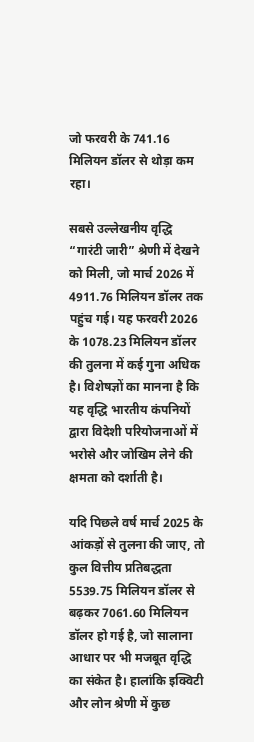जो फरवरी के 741.16 मिलियन डॉलर से थोड़ा कम रहा।

सबसे उल्लेखनीय वृद्धि “गारंटी जारी” श्रेणी में देखने को मिली, जो मार्च 2026 में 4911.76 मिलियन डॉलर तक पहुंच गई। यह फरवरी 2026 के 1078.23 मिलियन डॉलर की तुलना में कई गुना अधिक है। विशेषज्ञों का मानना है कि यह वृद्धि भारतीय कंपनियों द्वारा विदेशी परियोजनाओं में भरोसे और जोखिम लेने की क्षमता को दर्शाती है।

यदि पिछले वर्ष मार्च 2025 के आंकड़ों से तुलना की जाए, तो कुल वित्तीय प्रतिबद्धता 5539.75 मिलियन डॉलर से बढ़कर 7061.60 मिलियन डॉलर हो गई है, जो सालाना आधार पर भी मजबूत वृद्धि का संकेत है। हालांकि इक्विटी और लोन श्रेणी में कुछ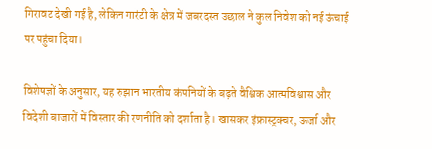गिरावट देखी गई है, लेकिन गारंटी के क्षेत्र में जबरदस्त उछाल ने कुल निवेश को नई ऊंचाई पर पहुंचा दिया।

विशेषज्ञों के अनुसार, यह रुझान भारतीय कंपनियों के बढ़ते वैश्विक आत्मविश्वास और विदेशी बाजारों में विस्तार की रणनीति को दर्शाता है। खासकर इंफ्रास्ट्रक्चर, ऊर्जा और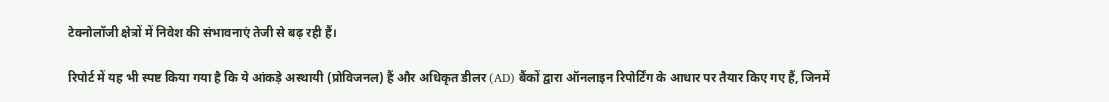टेक्नोलॉजी क्षेत्रों में निवेश की संभावनाएं तेजी से बढ़ रही हैं।

रिपोर्ट में यह भी स्पष्ट किया गया है कि ये आंकड़े अस्थायी (प्रोविजनल) हैं और अधिकृत डीलर (AD) बैंकों द्वारा ऑनलाइन रिपोर्टिंग के आधार पर तैयार किए गए हैं, जिनमें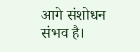आगे संशोधन संभव है।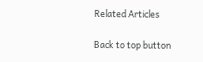Related Articles

Back to top button